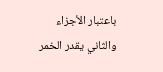باعتبار الأجزاء والثاني يقدر الخمر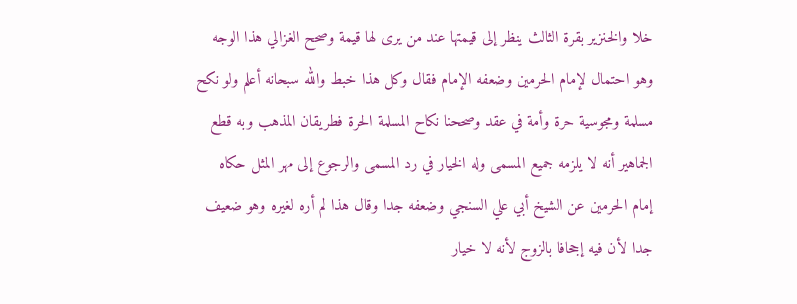خلا والخنزير بقرة الثالث ينظر إلى قيمتها عند من يرى لها قيمة وصحح الغزالي هذا الوجه وهو احتمال لإمام الحرمين وضعفه الإمام فقال وكل هذا خبط والله سبحانه أعلم ولو نكح مسلمة ومجوسية حرة وأمة في عقد وصححنا نكاح المسلمة الحرة فطريقان المذهب وبه قطع الجماهير أنه لا يلزمه جميع المسمى وله الخيار في رد المسمى والرجوع إلى مهر المثل حكاه إمام الحرمين عن الشيخ أبي علي السنجي وضعفه جدا وقال هذا لم أره لغيره وهو ضعيف جدا لأن فيه إجحافا بالزوج لأنه لا خيار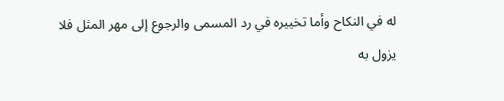له في النكاح وأما تخييره في رد المسمى والرجوع إلى مهر المثل فلا يزول به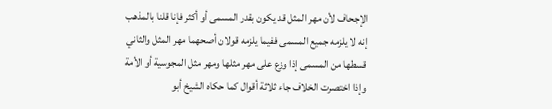الإجحاف لأن مهر المثل قد يكون بقدر المسمى أو أكثر فإنا قلنا بالمذهب إنه لا يلزمه جميع المسمى ففيما يلزمه قولان أصحهما مهر المثل والثاني قسطها من المسمى إذا وزع على مهر مثلها ومهر مثل المجوسية أو الأمة وإذا اختصرت الخلاف جاء ثلاثة أقوال كما حكاه الشيخ أبو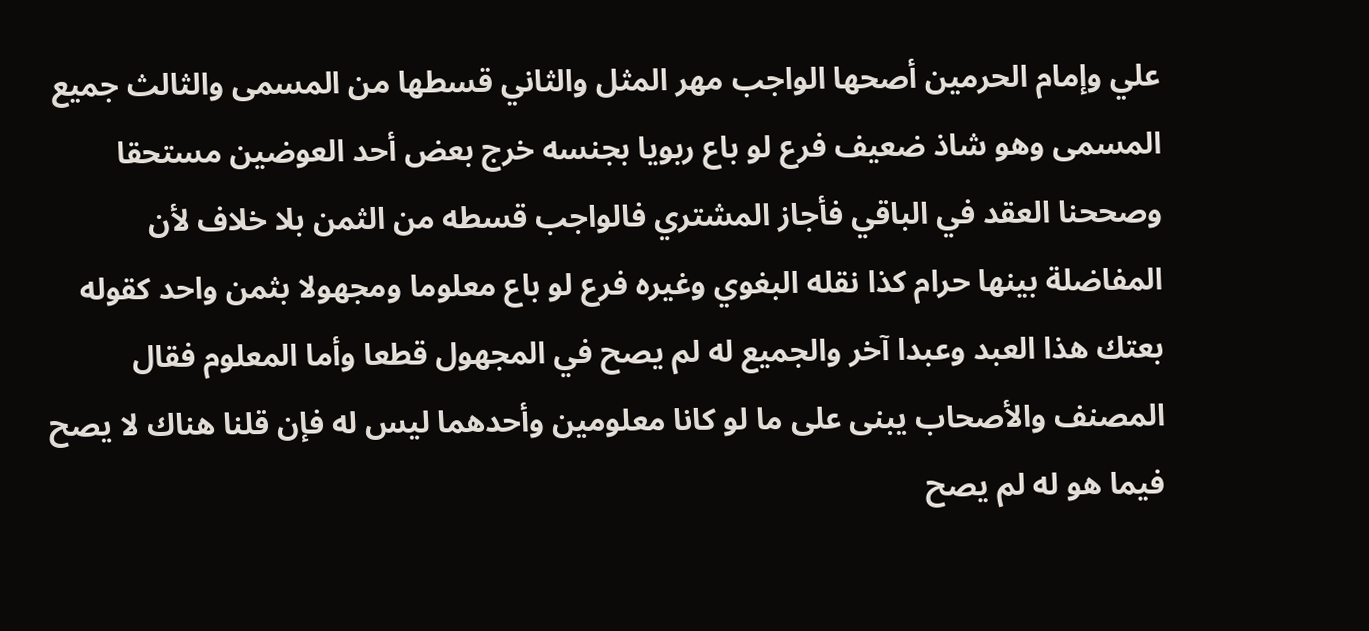علي وإمام الحرمين أصحها الواجب مهر المثل والثاني قسطها من المسمى والثالث جميع المسمى وهو شاذ ضعيف فرع لو باع ربويا بجنسه خرج بعض أحد العوضين مستحقا وصححنا العقد في الباقي فأجاز المشتري فالواجب قسطه من الثمن بلا خلاف لأن المفاضلة بينها حرام كذا نقله البغوي وغيره فرع لو باع معلوما ومجهولا بثمن واحد كقوله بعتك هذا العبد وعبدا آخر والجميع له لم يصح في المجهول قطعا وأما المعلوم فقال المصنف والأصحاب يبنى على ما لو كانا معلومين وأحدهما ليس له فإن قلنا هناك لا يصح فيما هو له لم يصح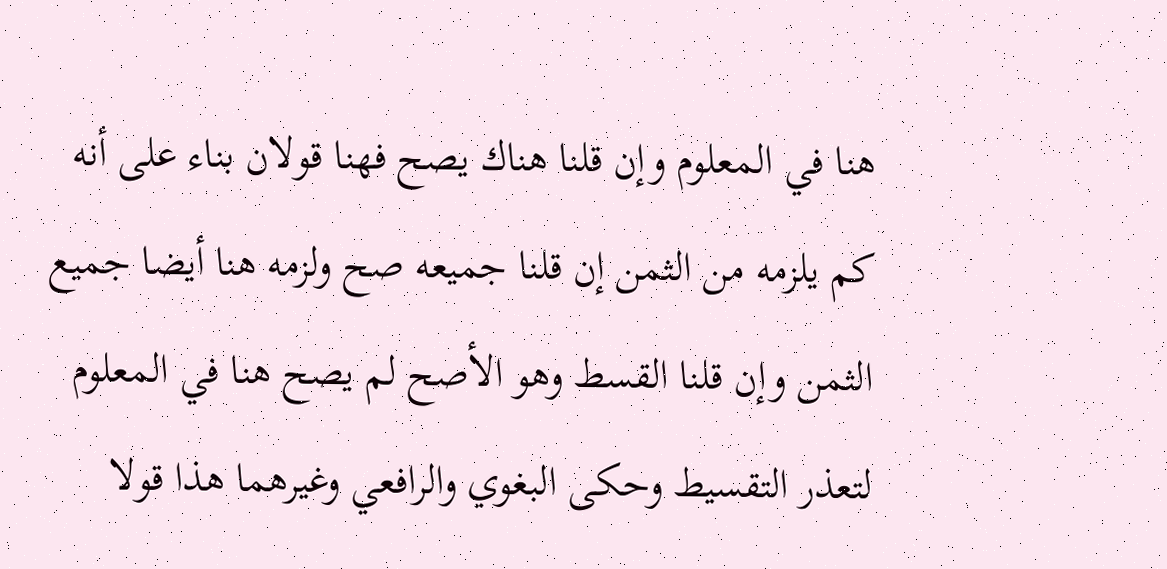هنا في المعلوم وإن قلنا هناك يصح فهنا قولان بناء على أنه كم يلزمه من الثمن إن قلنا جميعه صح ولزمه هنا أيضا جميع الثمن وإن قلنا القسط وهو الأصح لم يصح هنا في المعلوم لتعذر التقسيط وحكى البغوي والرافعي وغيرهما هذا قولا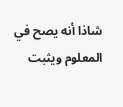شاذا أنه يصح في المعلوم ويثبت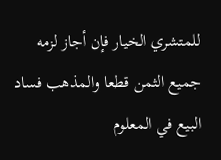للمتشري الخيار فإن أجاز لزمه جميع الثمن قطعا والمذهب فساد البيع في المعلوم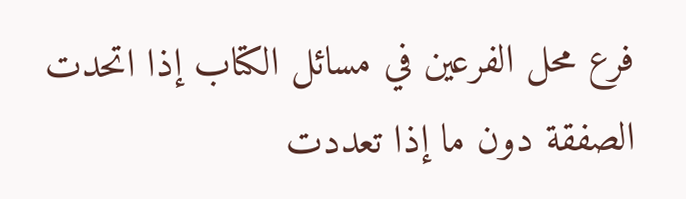فرع محل الفرعين في مسائل الكتاب إذا اتحدت الصفقة دون ما إذا تعددت